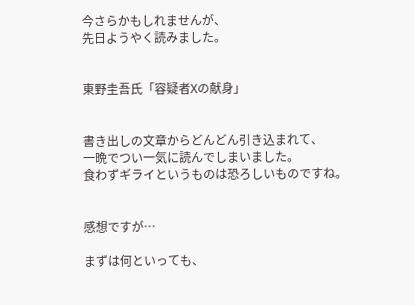今さらかもしれませんが、
先日ようやく読みました。


東野圭吾氏「容疑者Xの献身」


書き出しの文章からどんどん引き込まれて、
一晩でつい一気に読んでしまいました。
食わずギライというものは恐ろしいものですね。


感想ですが…

まずは何といっても、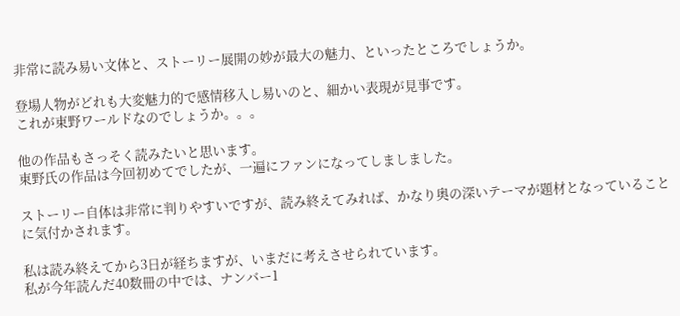非常に読み易い文体と、ストーリー展開の妙が最大の魅力、といったところでしょうか。

登場人物がどれも大変魅力的で感情移入し易いのと、細かい表現が見事です。
これが東野ワールドなのでしょうか。。。

他の作品もさっそく読みたいと思います。
東野氏の作品は今回初めてでしたが、一遍にファンになってしましました。

ストーリー自体は非常に判りやすいですが、読み終えてみれば、かなり奥の深いテーマが題材となっていることに気付かされます。

私は読み終えてから3日が経ちますが、いまだに考えさせられています。
私が今年読んだ40数冊の中では、ナンバー1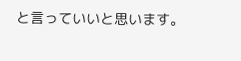と言っていいと思います。